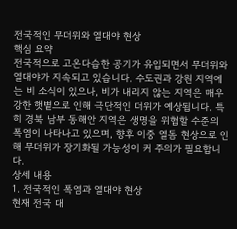전국적인 무더위와 열대야 현상
핵심 요약
전국적으로 고온다습한 공기가 유입되면서 무더위와 열대야가 지속되고 있습니다. 수도권과 강원 지역에는 비 소식이 있으나, 비가 내리지 않는 지역은 매우 강한 햇볕으로 인해 극단적인 더위가 예상됩니다. 특히 경북 남부 동해안 지역은 생명을 위협할 수준의 폭염이 나타나고 있으며, 향후 이중 열돔 현상으로 인해 무더위가 장기화될 가능성이 커 주의가 필요합니다.
상세 내용
1. 전국적인 폭염과 열대야 현상
현재 전국 대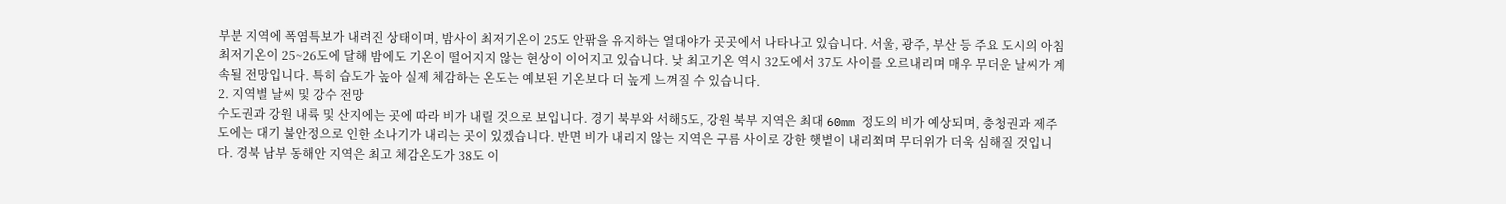부분 지역에 폭염특보가 내려진 상태이며, 밤사이 최저기온이 25도 안팎을 유지하는 열대야가 곳곳에서 나타나고 있습니다. 서울, 광주, 부산 등 주요 도시의 아침 최저기온이 25~26도에 달해 밤에도 기온이 떨어지지 않는 현상이 이어지고 있습니다. 낮 최고기온 역시 32도에서 37도 사이를 오르내리며 매우 무더운 날씨가 계속될 전망입니다. 특히 습도가 높아 실제 체감하는 온도는 예보된 기온보다 더 높게 느껴질 수 있습니다.
2. 지역별 날씨 및 강수 전망
수도권과 강원 내륙 및 산지에는 곳에 따라 비가 내릴 것으로 보입니다. 경기 북부와 서해5도, 강원 북부 지역은 최대 60mm 정도의 비가 예상되며, 충청권과 제주도에는 대기 불안정으로 인한 소나기가 내리는 곳이 있겠습니다. 반면 비가 내리지 않는 지역은 구름 사이로 강한 햇볕이 내리쬐며 무더위가 더욱 심해질 것입니다. 경북 남부 동해안 지역은 최고 체감온도가 38도 이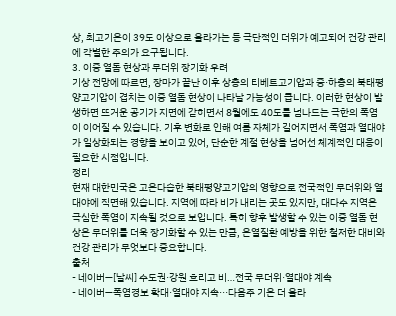상, 최고기온이 39도 이상으로 올라가는 등 극단적인 더위가 예고되어 건강 관리에 각별한 주의가 요구됩니다.
3. 이중 열돔 현상과 무더위 장기화 우려
기상 전망에 따르면, 장마가 끝난 이후 상층의 티베트고기압과 중·하층의 북태평양고기압이 겹치는 이중 열돔 현상이 나타날 가능성이 큽니다. 이러한 현상이 발생하면 뜨거운 공기가 지면에 갇히면서 8월에도 40도를 넘나드는 극한의 폭염이 이어질 수 있습니다. 기후 변화로 인해 여름 자체가 길어지면서 폭염과 열대야가 일상화되는 경향을 보이고 있어, 단순한 계절 현상을 넘어선 체계적인 대응이 필요한 시점입니다.
정리
현재 대한민국은 고온다습한 북태평양고기압의 영향으로 전국적인 무더위와 열대야에 직면해 있습니다. 지역에 따라 비가 내리는 곳도 있지만, 대다수 지역은 극심한 폭염이 지속될 것으로 보입니다. 특히 향후 발생할 수 있는 이중 열돔 현상은 무더위를 더욱 장기화할 수 있는 만큼, 온열질환 예방을 위한 철저한 대비와 건강 관리가 무엇보다 중요합니다.
출처
- 네이버—[날씨] 수도권·강원 흐리고 비…전국 무더위·열대야 계속
- 네이버—폭염경보 확대·열대야 지속···다음주 기온 더 올라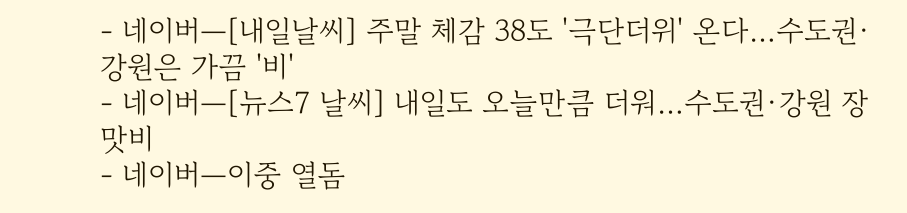- 네이버—[내일날씨] 주말 체감 38도 '극단더위' 온다…수도권·강원은 가끔 '비'
- 네이버—[뉴스7 날씨] 내일도 오늘만큼 더워…수도권·강원 장맛비
- 네이버—이중 열돔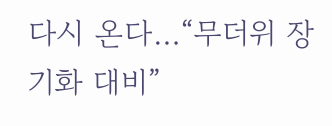다시 온다…“무더위 장기화 대비”